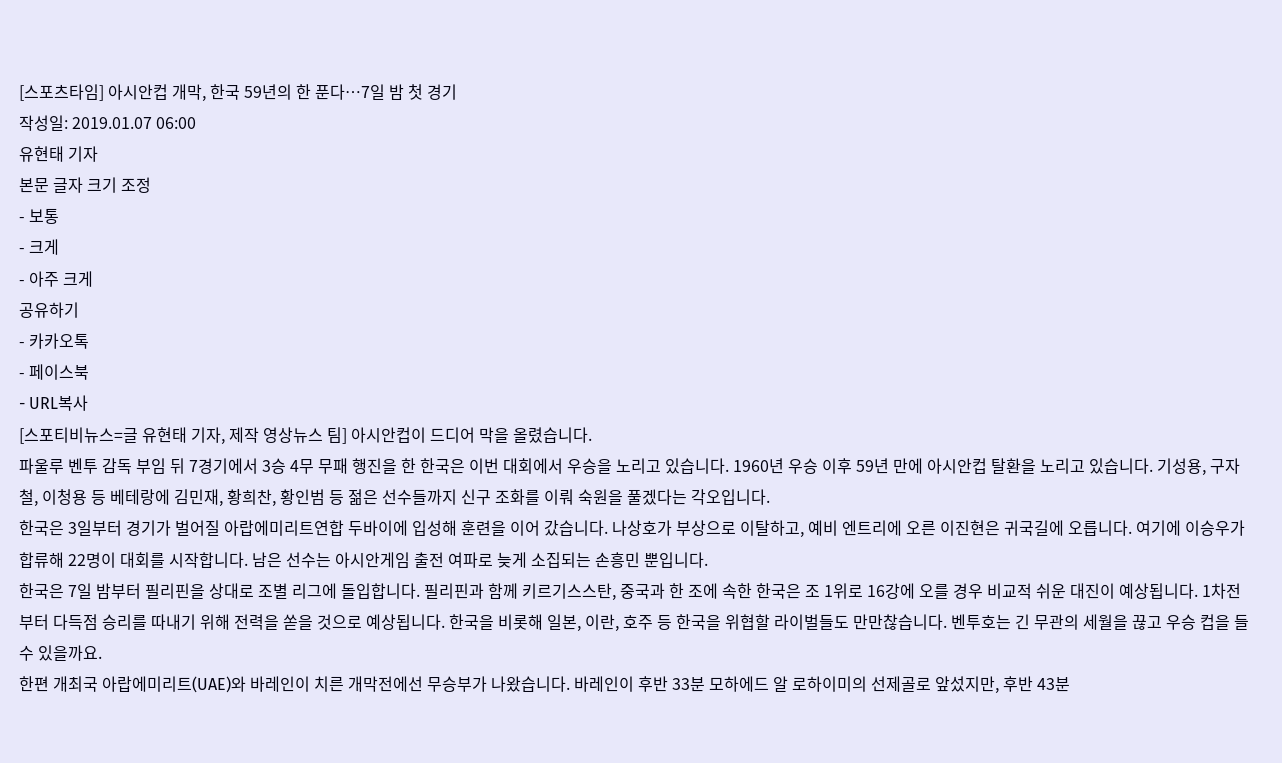[스포츠타임] 아시안컵 개막, 한국 59년의 한 푼다…7일 밤 첫 경기
작성일: 2019.01.07 06:00
유현태 기자
본문 글자 크기 조정
- 보통
- 크게
- 아주 크게
공유하기
- 카카오톡
- 페이스북
- URL복사
[스포티비뉴스=글 유현태 기자, 제작 영상뉴스 팀] 아시안컵이 드디어 막을 올렸습니다.
파울루 벤투 감독 부임 뒤 7경기에서 3승 4무 무패 행진을 한 한국은 이번 대회에서 우승을 노리고 있습니다. 1960년 우승 이후 59년 만에 아시안컵 탈환을 노리고 있습니다. 기성용, 구자철, 이청용 등 베테랑에 김민재, 황희찬, 황인범 등 젊은 선수들까지 신구 조화를 이뤄 숙원을 풀겠다는 각오입니다.
한국은 3일부터 경기가 벌어질 아랍에미리트연합 두바이에 입성해 훈련을 이어 갔습니다. 나상호가 부상으로 이탈하고, 예비 엔트리에 오른 이진현은 귀국길에 오릅니다. 여기에 이승우가 합류해 22명이 대회를 시작합니다. 남은 선수는 아시안게임 출전 여파로 늦게 소집되는 손흥민 뿐입니다.
한국은 7일 밤부터 필리핀을 상대로 조별 리그에 돌입합니다. 필리핀과 함께 키르기스스탄, 중국과 한 조에 속한 한국은 조 1위로 16강에 오를 경우 비교적 쉬운 대진이 예상됩니다. 1차전부터 다득점 승리를 따내기 위해 전력을 쏟을 것으로 예상됩니다. 한국을 비롯해 일본, 이란, 호주 등 한국을 위협할 라이벌들도 만만찮습니다. 벤투호는 긴 무관의 세월을 끊고 우승 컵을 들 수 있을까요.
한편 개최국 아랍에미리트(UAE)와 바레인이 치른 개막전에선 무승부가 나왔습니다. 바레인이 후반 33분 모하에드 알 로하이미의 선제골로 앞섰지만, 후반 43분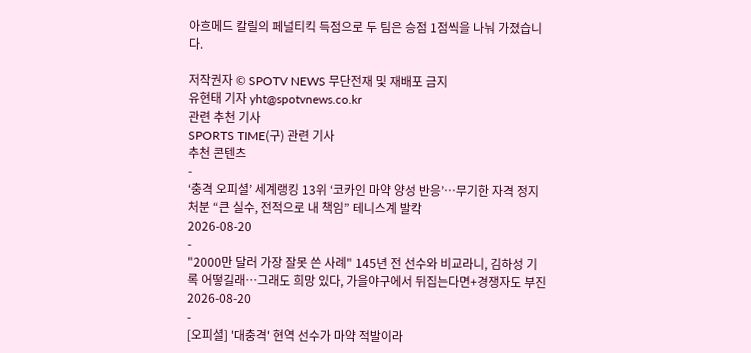아흐메드 칼릴의 페널티킥 득점으로 두 팀은 승점 1점씩을 나눠 가졌습니다.

저작권자 © SPOTV NEWS 무단전재 및 재배포 금지
유현태 기자 yht@spotvnews.co.kr
관련 추천 기사
SPORTS TIME(구) 관련 기사
추천 콘텐츠
-
‘충격 오피셜’ 세계랭킹 13위 ‘코카인 마약 양성 반응’…무기한 자격 정지 처분 “큰 실수, 전적으로 내 책임” 테니스계 발칵
2026-08-20
-
"2000만 달러 가장 잘못 쓴 사례" 145년 전 선수와 비교라니, 김하성 기록 어떻길래…그래도 희망 있다, 가을야구에서 뒤집는다면+경쟁자도 부진
2026-08-20
-
[오피셜] '대충격' 현역 선수가 마약 적발이라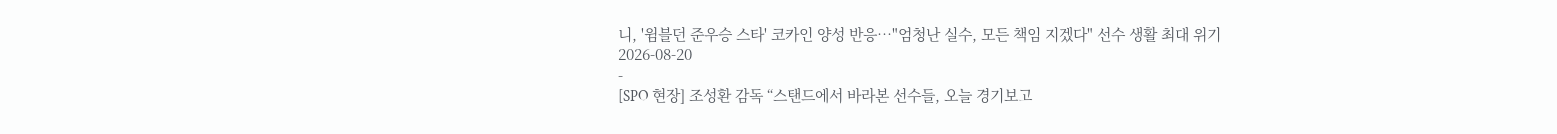니, '윔블던 준우승 스타' 코카인 양성 반응…"엄청난 실수, 모든 책임 지겠다" 선수 생활 최대 위기
2026-08-20
-
[SPO 현장] 조성환 감독 “스탠드에서 바라본 선수들, 오늘 경기보고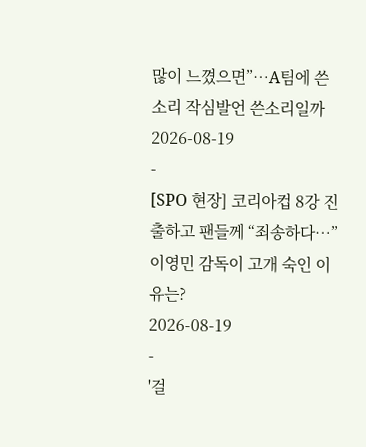많이 느꼈으면”…A팀에 쓴소리 작심발언 쓴소리일까
2026-08-19
-
[SPO 현장] 코리아컵 8강 진출하고 팬들께 “죄송하다…” 이영민 감독이 고개 숙인 이유는?
2026-08-19
-
'걸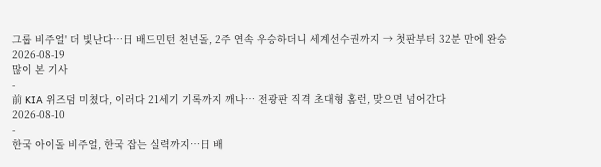그룹 비주얼' 더 빛난다…日 배드민턴 천년돌, 2주 연속 우승하더니 세계선수권까지 → 첫판부터 32분 만에 완승
2026-08-19
많이 본 기사
-
前 KIA 위즈덤 미쳤다, 이러다 21세기 기록까지 깨나… 전광판 직격 초대형 홈런, 맞으면 넘어간다
2026-08-10
-
한국 아이돌 비주얼, 한국 잡는 실력까지…日 배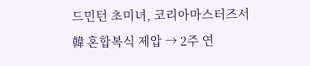드민턴 초미녀, 코리아마스터즈서 韓 혼합복식 제압 → 2주 연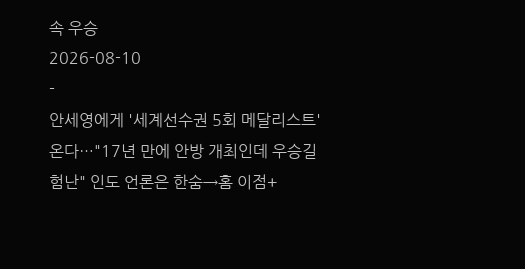속 우승
2026-08-10
-
안세영에게 '세계선수권 5회 메달리스트' 온다…"17년 만에 안방 개최인데 우승길 험난" 인도 언론은 한숨→홈 이점+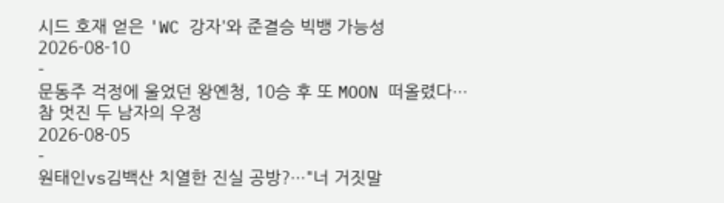시드 호재 얻은 'WC 강자'와 준결승 빅뱅 가능성
2026-08-10
-
문동주 걱정에 울었던 왕옌청, 10승 후 또 MOON 떠올렸다…참 멋진 두 남자의 우정
2026-08-05
-
원태인vs김백산 치열한 진실 공방?…"너 거짓말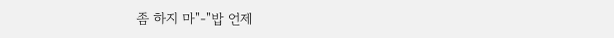좀 하지 마"-"밥 언제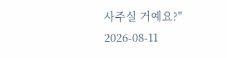사주실 거예요?"
2026-08-11